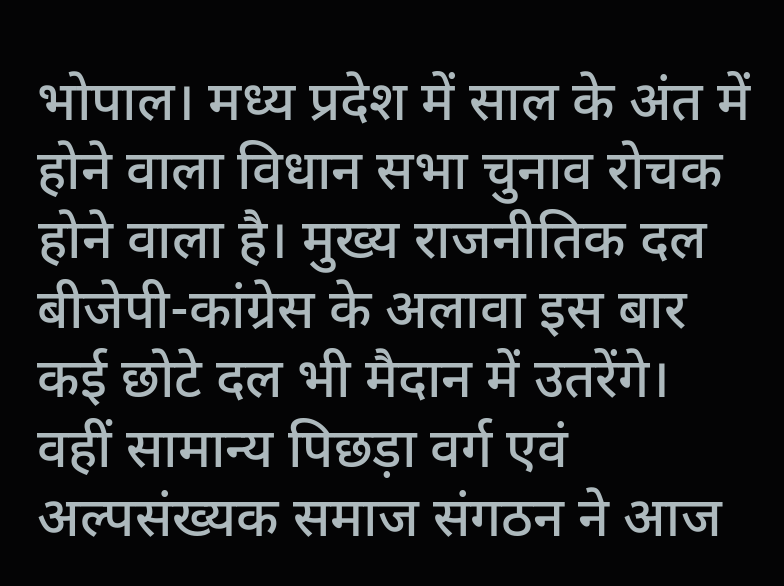भोपाल। मध्य प्रदेश में साल के अंत में होने वाला विधान सभा चुनाव रोचक होने वाला है। मुख्य राजनीतिक दल बीजेपी-कांग्रेस के अलावा इस बार कई छोटे दल भी मैदान में उतरेंगे। वहीं सामान्य पिछड़ा वर्ग एवं अल्पसंख्यक समाज संगठन ने आज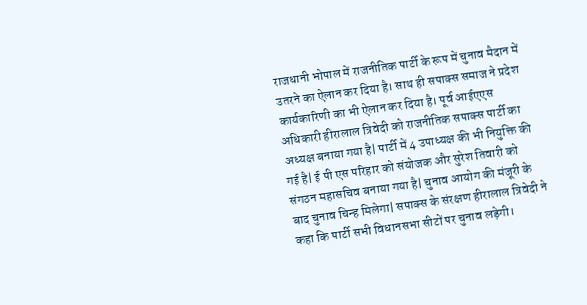राजधानी भोपाल में राजनीतिक पार्टी के रूप में चुनाव मैदान में उतरने का ऐलान कर दिया है। साथ ही सपाक्स समाज ने प्रदेश कार्यकारिणी का भी ऐलान कर दिया है। पूर्व आईएएस अधिकारी हीरालाल त्रिवेदी को राजनीतिक सपाक्स पार्टी का अध्यक्ष बनाया गया है| पार्टी में 4 उपाध्यक्ष की भी नियुक्ति की गई है| ई पी एस परिहार को संयोजक और सुरेश तिवारी को संगठन महासचिव बनाया गया है| चुनाव आयोग की मंजूरी के बाद चुनाव चिन्ह मिलेगा| सपाक्स के संरक्षण हीरालाल त्रिवेदी ने कहा कि पार्टी सभी विधानसभा सीटों पर चुनाव लड़ेगी।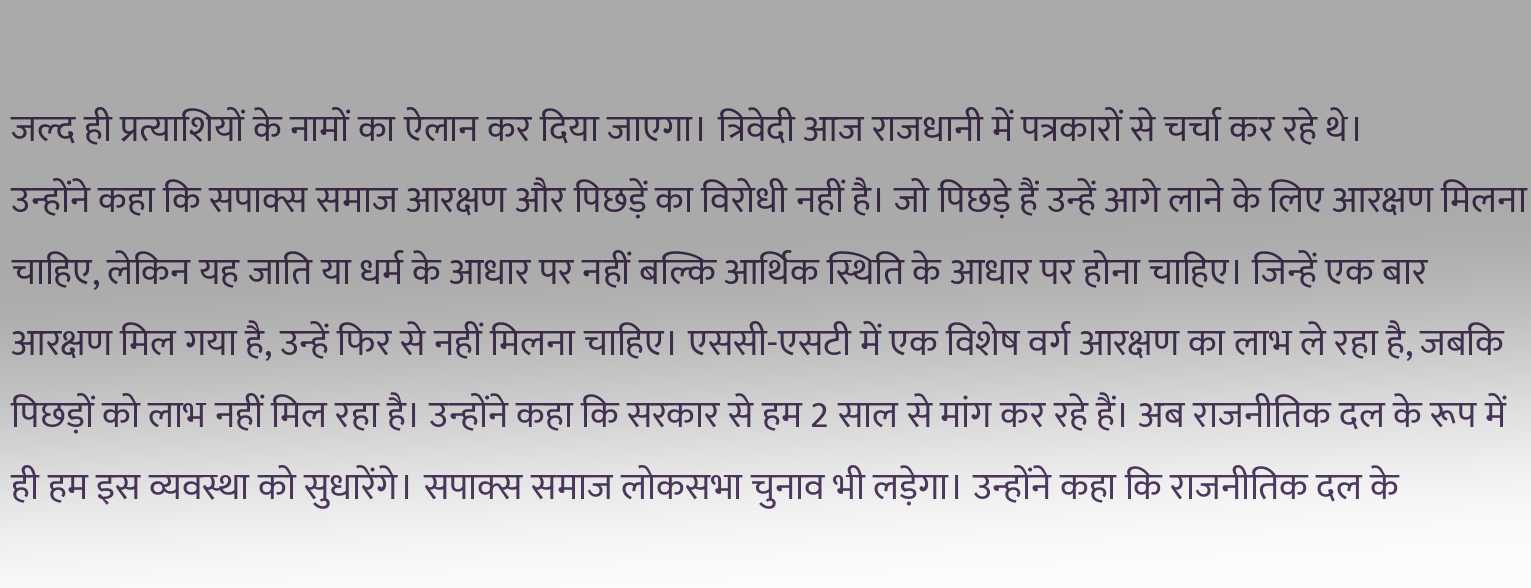जल्द ही प्रत्याशियों के नामों का ऐलान कर दिया जाएगा। त्रिवेदी आज राजधानी में पत्रकारों से चर्चा कर रहे थे।
उन्होंने कहा कि सपाक्स समाज आरक्षण और पिछड़ें का विरोधी नहीं है। जो पिछड़े हैं उन्हें आगे लाने के लिए आरक्षण मिलना चाहिए, लेकिन यह जाति या धर्म के आधार पर नहीं बल्कि आर्थिक स्थिति के आधार पर होना चाहिए। जिन्हें एक बार आरक्षण मिल गया है, उन्हें फिर से नहीं मिलना चाहिए। एससी-एसटी में एक विशेष वर्ग आरक्षण का लाभ ले रहा है, जबकि पिछड़ों को लाभ नहीं मिल रहा है। उन्होंने कहा कि सरकार से हम 2 साल से मांग कर रहे हैं। अब राजनीतिक दल के रूप में ही हम इस व्यवस्था को सुधारेंगे। सपाक्स समाज लोकसभा चुनाव भी लड़ेगा। उन्होंने कहा कि राजनीतिक दल के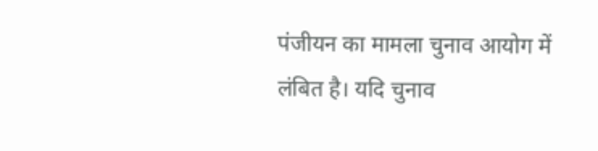पंजीयन का मामला चुनाव आयोग में लंबित है। यदि चुनाव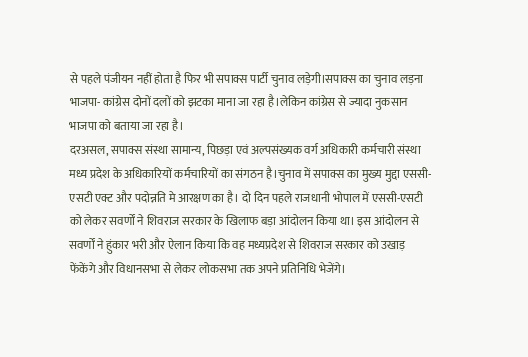से पहले पंजीयन नहीं होता है फिर भी सपाक्स पार्टी चुनाव लड़ेगी।सपाक्स का चुनाव लड़ना भाजपा- कांग्रेस दोनों दलों को झटका माना जा रहा है।लेकिन कांग्रेस से ज्यादा नुकसान भाजपा को बताया जा रहा है।
दरअसल, सपाक्स संस्था सामान्य, पिछड़ा एवं अल्पसंख्यक वर्ग अधिकारी कर्मचारी संस्था मध्य प्रदेश के अधिकारियों कर्मचारियों का संगठन है।चुनाव में सपाक्स का मुख्य मुद्दा एससी-एसटी एक्ट और पदोन्नति मे आरक्षण का है। दो दिन पहले राजधानी भोपाल में एससी-एसटी को लेकर सवर्णों ने शिवराज सरकार के खिलाफ बड़ा आंदोलन किया था। इस आंदोलन से सवर्णों ने हुंकार भरी और ऐलान किया कि वह मध्यप्रदेश से शिवराज सरकार को उखाड़ फेंकेंगे और विधानसभा से लेकर लोकसभा तक अपने प्रतिनिधि भेजेंगे।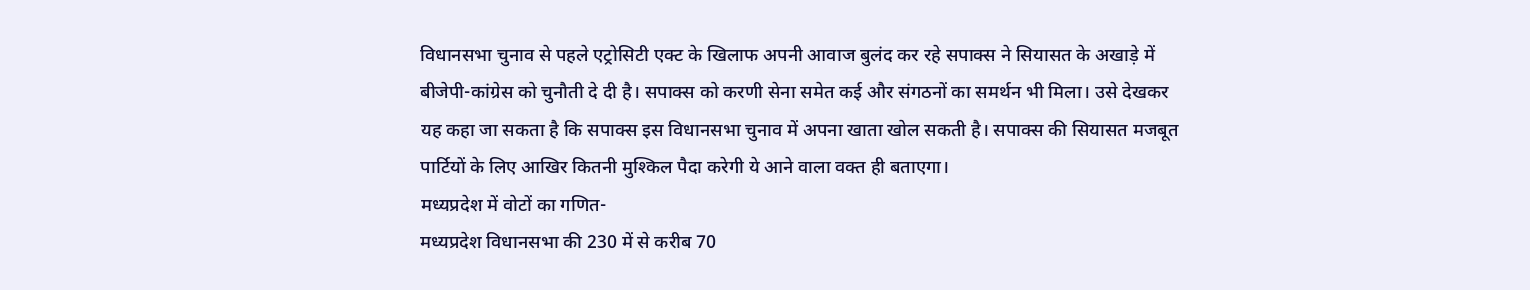विधानसभा चुनाव से पहले एट्रोसिटी एक्ट के खिलाफ अपनी आवाज बुलंद कर रहे सपाक्स ने सियासत के अखाड़े में बीजेपी-कांग्रेस को चुनौती दे दी है। सपाक्स को करणी सेना समेत कई और संगठनों का समर्थन भी मिला। उसे देखकर यह कहा जा सकता है कि सपाक्स इस विधानसभा चुनाव में अपना खाता खोल सकती है। सपाक्स की सियासत मजबूत पार्टियों के लिए आखिर कितनी मुश्किल पैदा करेगी ये आने वाला वक्त ही बताएगा।
मध्यप्रदेश में वोटों का गणित-
मध्यप्रदेश विधानसभा की 230 में से करीब 70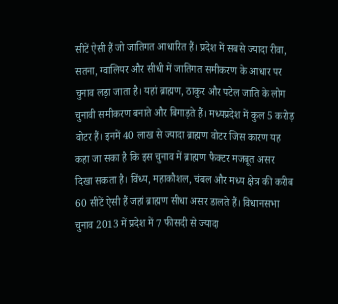सीटें ऐसी हैं जो जातिगत आधारित हैं। प्रदेश में सबसे ज्यादा रीवा, सतना, ग्वालियर और सीधी में जातिगत समीकरण के आधार पर चुनाव लड़ा जाता है। यहां ब्राह्मण, ठाकुर और पटेल जाति के लोग चुनावी समीकरण बनाते और बिगाड़ते हैं। मध्यप्रदेश में कुल 5 करोड़ वोटर हैं। इनमें 40 लाख से ज्यादा ब्राह्मण वोटर जिस कारण यह कहा जा सका है कि इस चुनाव में ब्राह्मण फैक्टर मजबूत असर दिखा सकता है। विंध्य, महाकौशल, चंबल और मध्य क्षेत्र की करीब 60 सीटें ऐसी हैं जहां ब्राह्मण सीधा असर डालते हैं। विधानसभा चुनाव 2013 में प्रदेश में 7 फीसदी से ज्यादा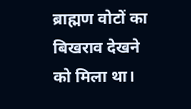ब्राह्मण वोटों का बिखराव देखने को मिला था।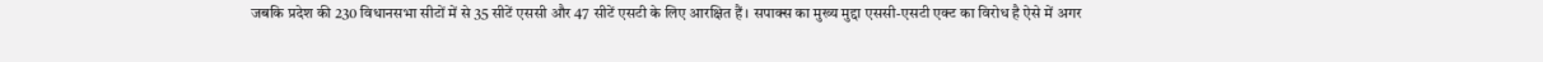जबकि प्रदेश की 230 विधानसभा सीटों में से 35 सीटें एससी और 47 सीटें एसटी के लिए आरक्षित हैं। सपाक्स का मुख्य मुद्दा एससी-एसटी एक्ट का विरोध है ऐसे में अगर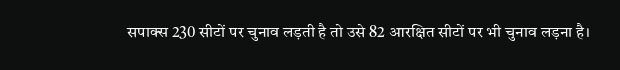सपाक्स 230 सीटों पर चुनाव लड़ती है तो उसे 82 आरक्षित सीटों पर भी चुनाव लड़ना है।